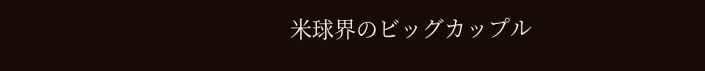米球界のビッグカップル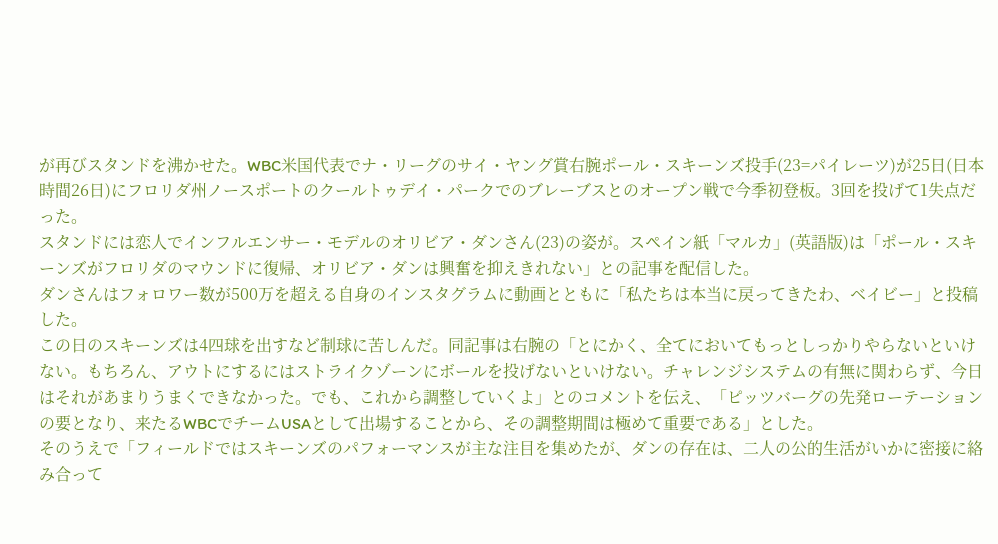が再びスタンドを沸かせた。WBC米国代表でナ・リーグのサイ・ヤング賞右腕ポール・スキーンズ投手(23=パイレーツ)が25日(日本時間26日)にフロリダ州ノースポートのクールトゥデイ・パークでのブレーブスとのオープン戦で今季初登板。3回を投げて1失点だった。
スタンドには恋人でインフルエンサー・モデルのオリビア・ダンさん(23)の姿が。スペイン紙「マルカ」(英語版)は「ポール・スキーンズがフロリダのマウンドに復帰、オリビア・ダンは興奮を抑えきれない」との記事を配信した。
ダンさんはフォロワー数が500万を超える自身のインスタグラムに動画とともに「私たちは本当に戻ってきたわ、ベイビー」と投稿した。
この日のスキーンズは4四球を出すなど制球に苦しんだ。同記事は右腕の「とにかく、全てにおいてもっとしっかりやらないといけない。もちろん、アウトにするにはストライクゾーンにボールを投げないといけない。チャレンジシステムの有無に関わらず、今日はそれがあまりうまくできなかった。でも、これから調整していくよ」とのコメントを伝え、「ピッツバーグの先発ローテーションの要となり、来たるWBCでチームUSAとして出場することから、その調整期間は極めて重要である」とした。
そのうえで「フィールドではスキーンズのパフォーマンスが主な注目を集めたが、ダンの存在は、二人の公的生活がいかに密接に絡み合って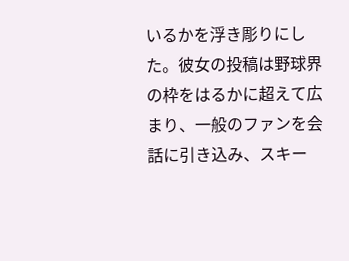いるかを浮き彫りにした。彼女の投稿は野球界の枠をはるかに超えて広まり、一般のファンを会話に引き込み、スキー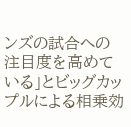ンズの試合への注目度を高めている」とビッグカップルによる相乗効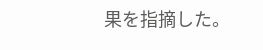果を指摘した。